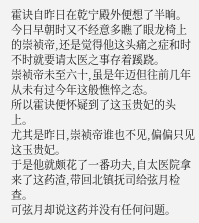霍诀自昨日在乾宁殿外便想了半晌。
今日早朝时又不经意多瞧了眼龙椅上的崇祯帝,还是觉得他这头痛之症和时不时就要请太医之事存着蹊跷。
崇祯帝未至六十,虽是年迈但往前几年从未有过今年这般憔悴之态。
所以霍诀便怀疑到了这玉贵妃的头上。
尤其是昨日,崇祯帝谁也不见,偏偏只见这玉贵妃。
于是他就颇花了一番功夫,自太医院拿来了这药渣,带回北镇抚司给弦月检查。
可弦月却说这药并没有任何问题。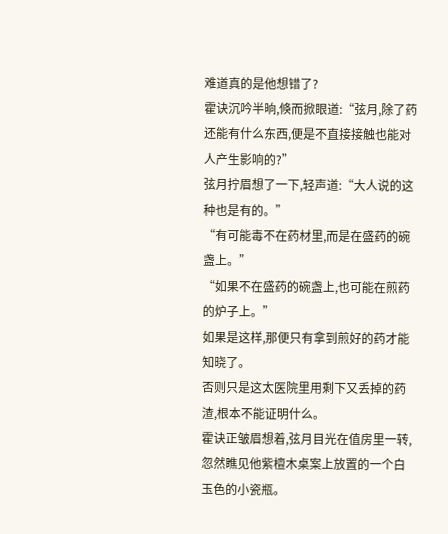难道真的是他想错了?
霍诀沉吟半晌,倏而掀眼道:“弦月,除了药还能有什么东西,便是不直接接触也能对人产生影响的?”
弦月拧眉想了一下,轻声道:“大人说的这种也是有的。”
“有可能毒不在药材里,而是在盛药的碗盏上。”
“如果不在盛药的碗盏上,也可能在煎药的炉子上。”
如果是这样,那便只有拿到煎好的药才能知晓了。
否则只是这太医院里用剩下又丢掉的药渣,根本不能证明什么。
霍诀正皱眉想着,弦月目光在值房里一转,忽然瞧见他紫檀木桌案上放置的一个白玉色的小瓷瓶。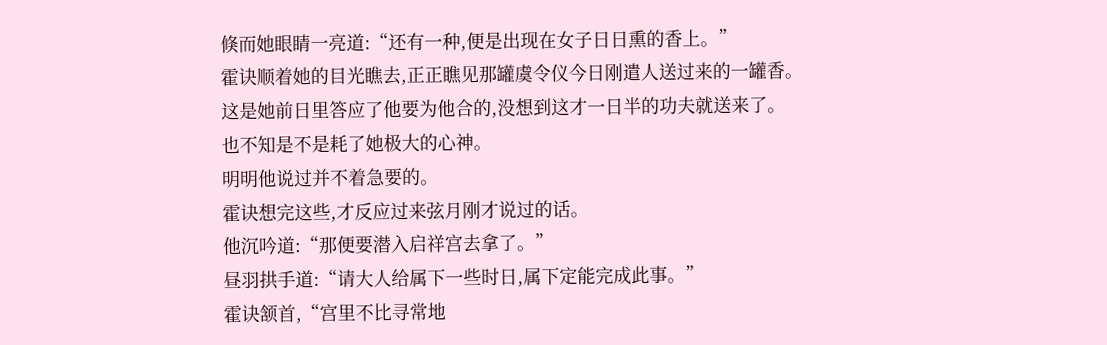倏而她眼睛一亮道:“还有一种,便是出现在女子日日熏的香上。”
霍诀顺着她的目光瞧去,正正瞧见那罐虞令仪今日刚遣人送过来的一罐香。
这是她前日里答应了他要为他合的,没想到这才一日半的功夫就送来了。
也不知是不是耗了她极大的心神。
明明他说过并不着急要的。
霍诀想完这些,才反应过来弦月刚才说过的话。
他沉吟道:“那便要潜入启祥宫去拿了。”
昼羽拱手道:“请大人给属下一些时日,属下定能完成此事。”
霍诀颔首,“宫里不比寻常地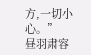方,一切小心。”
昼羽肃容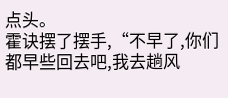点头。
霍诀摆了摆手,“不早了,你们都早些回去吧,我去趟风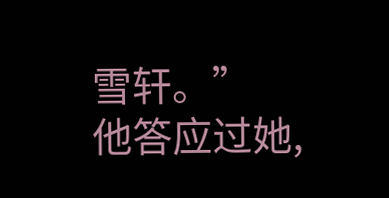雪轩。”
他答应过她,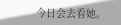今日会去看她。